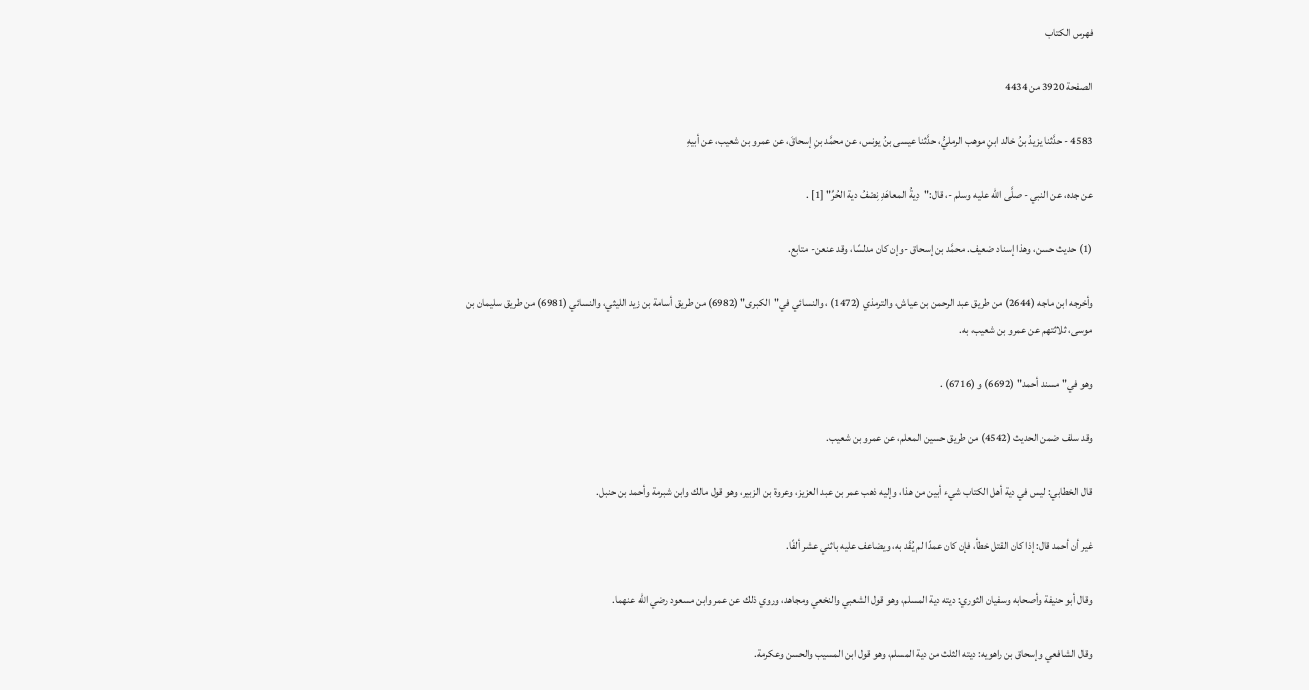فهرس الكتاب

الصفحة 3920 من 4434

4583 - حدَّثنا يزيدُ بنُ خالد ابنِ موهب الرمليُّ، حدَّثنا عيسى بنُ يونس، عن محمَّد بنِ إسحاقَ، عن عمرو بن شعيب، عن أبيهِ

عن جده، عن النبي - صلَّى الله عليه وسلم -، قال:"دِيةُ المعاهَدِ نِصْفُ دية الحُرِّ" [1] .

(1) حديث حسن، وهذا إسناد ضعيف. محمَّد بن إسحاق -وإن كان مدلسًا، وقد عنعن- متابع.

وأخرجه ابن ماجه (2644) من طريق عبد الرحمن بن عياش، والترمذي (1472) ، والنسائي في"الكبرى" (6982) من طريق أسامة بن زيد الليثي، والنسائي (6981) من طريق سليمان بن موسى، ثلاثتهم عن عمرو بن شعيب، به.

وهو في"مسند أحمد" (6692) و (6716) .

وقد سلف ضمن الحديث (4542) من طريق حسين المعلم، عن عمرو بن شعيب.

قال الخطابي: ليس في دية أهل الكتاب شيء أبين من هذا، وإليه ذهب عمر بن عبد العزيز، وعروة بن الزبير، وهو قول مالك وابن شبرمة وأحمد بن حنبل.

غير أن أحمد قال: إذا كان القتل خطأ، فإن كان عمدًا لم يُقَد به، ويضاعف عليه باثني عشر ألفًا.

وقال أبو حنيفة وأصحابه وسفيان الثوري: ديته دية المسلم، وهو قول الشعبي والنخعي ومجاهد، وروي ذلك عن عمر وابن مسعود رضي الله عنهما.

وقال الشافعي وإسحاق بن راهويه: ديته الثلث من دية المسلم، وهو قول ابن المسيب والحسن وعكرمة.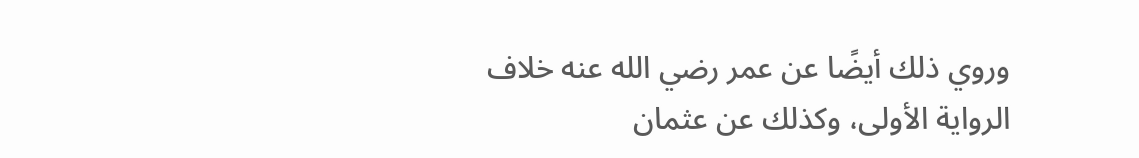وروي ذلك أيضًا عن عمر رضي الله عنه خلاف الرواية الأولى، وكذلك عن عثمان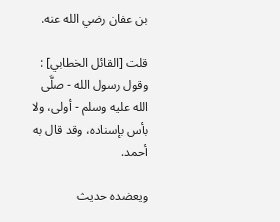بن عفان رضي الله عنه.

قلت [القائل الخطابي] : وقول رسول الله - صلَّى الله عليه وسلم - أولى، ولا بأس بإسناده، وقد قال به أحمد.

ويعضده حديث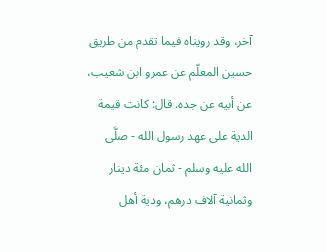آخر، وقد رويناه فيما تقدم من طريق حسين المعلّم عن عمرو ابن شعيب، عن أبيه عن جده. قال: كانت قيمة الدية على عهد رسول الله - صلَّى الله عليه وسلم - ثمان مئة دينار وثمانية آلاف درهم، ودية أهل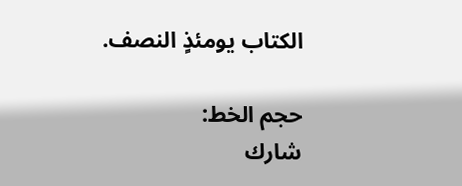الكتاب يومئذٍ النصف.

حجم الخط:
شارك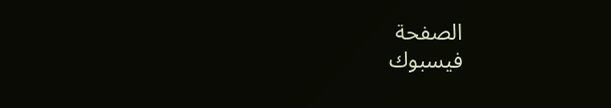الصفحة
فيسبوك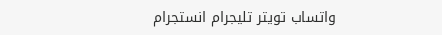واتساب تويتر تليجرام انستجرام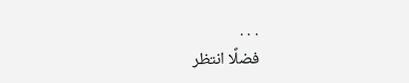. . .
فضلًا انتظر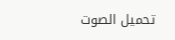تحميل الصوت